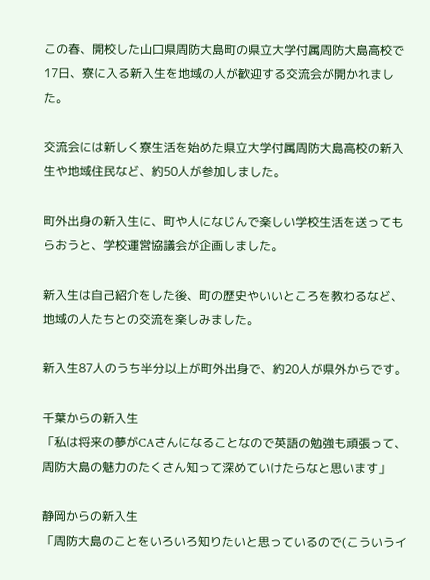この春、開校した山口県周防大島町の県立大学付属周防大島高校で17日、寮に入る新入生を地域の人が歓迎する交流会が開かれました。

交流会には新しく寮生活を始めた県立大学付属周防大島高校の新入生や地域住民など、約50人が参加しました。

町外出身の新入生に、町や人になじんで楽しい学校生活を送ってもらおうと、学校運営協議会が企画しました。

新入生は自己紹介をした後、町の歴史やいいところを教わるなど、地域の人たちとの交流を楽しみました。

新入生87人のうち半分以上が町外出身で、約20人が県外からです。

千葉からの新入生
「私は将来の夢がCAさんになることなので英語の勉強も頑張って、周防大島の魅力のたくさん知って深めていけたらなと思います」

静岡からの新入生
「周防大島のことをいろいろ知りたいと思っているので(こういうイ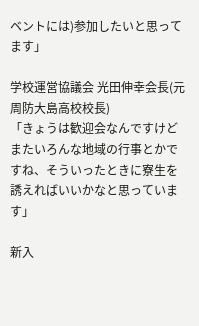ベントには)参加したいと思ってます」

学校運営協議会 光田伸幸会長(元周防大島高校校長)
「きょうは歓迎会なんですけどまたいろんな地域の行事とかですね、そういったときに寮生を誘えればいいかなと思っています」

新入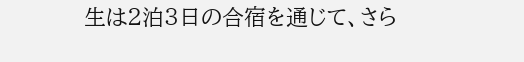生は2泊3日の合宿を通じて、さら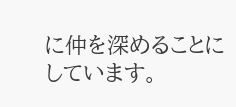に仲を深めることにしています。